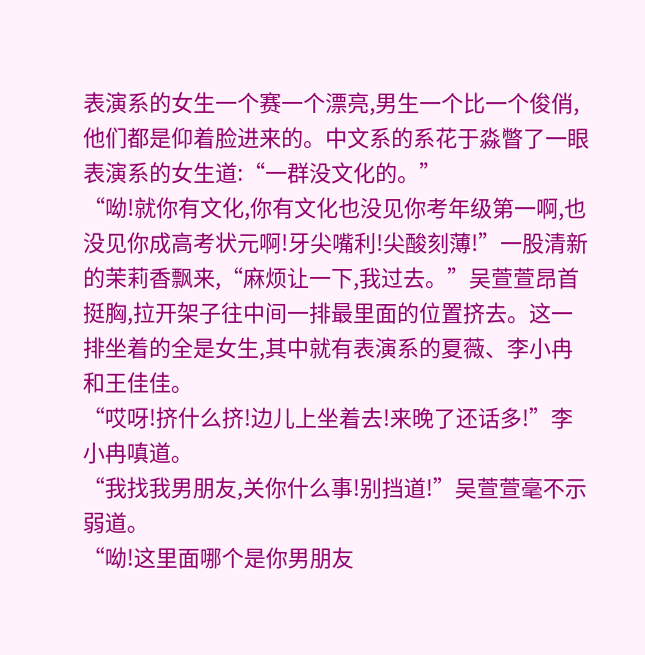表演系的女生一个赛一个漂亮,男生一个比一个俊俏,他们都是仰着脸进来的。中文系的系花于淼瞥了一眼表演系的女生道:“一群没文化的。”
“呦!就你有文化,你有文化也没见你考年级第一啊,也没见你成高考状元啊!牙尖嘴利!尖酸刻薄!”一股清新的茉莉香飘来,“麻烦让一下,我过去。”吴萱萱昂首挺胸,拉开架子往中间一排最里面的位置挤去。这一排坐着的全是女生,其中就有表演系的夏薇、李小冉和王佳佳。
“哎呀!挤什么挤!边儿上坐着去!来晚了还话多!”李小冉嗔道。
“我找我男朋友,关你什么事!别挡道!”吴萱萱毫不示弱道。
“呦!这里面哪个是你男朋友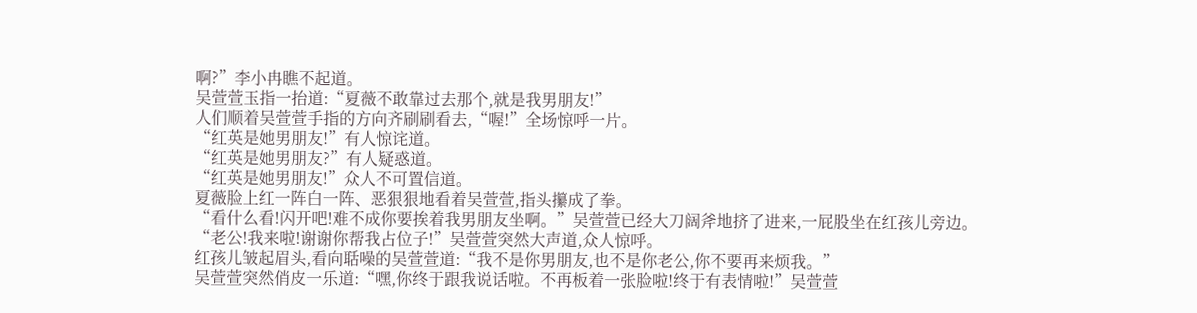啊?”李小冉瞧不起道。
吴萱萱玉指一抬道:“夏薇不敢靠过去那个,就是我男朋友!”
人们顺着吴萱萱手指的方向齐刷刷看去,“喔!”全场惊呼一片。
“红英是她男朋友!”有人惊诧道。
“红英是她男朋友?”有人疑惑道。
“红英是她男朋友!”众人不可置信道。
夏薇脸上红一阵白一阵、恶狠狠地看着吴萱萱,指头攥成了拳。
“看什么看!闪开吧!难不成你要挨着我男朋友坐啊。”吴萱萱已经大刀阔斧地挤了进来,一屁股坐在红孩儿旁边。
“老公!我来啦!谢谢你帮我占位子!”吴萱萱突然大声道,众人惊呼。
红孩儿皱起眉头,看向聒噪的吴萱萱道:“我不是你男朋友,也不是你老公,你不要再来烦我。”
吴萱萱突然俏皮一乐道:“嘿,你终于跟我说话啦。不再板着一张脸啦!终于有表情啦!”吴萱萱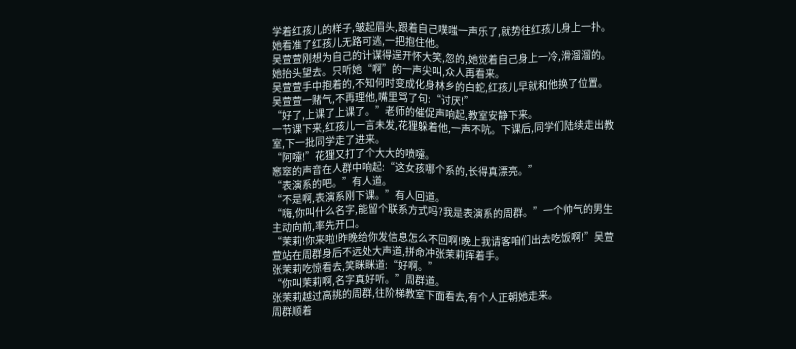学着红孩儿的样子,皱起眉头,跟着自己噗嗤一声乐了,就势往红孩儿身上一扑。她看准了红孩儿无路可逃,一把抱住他。
吴萱萱刚想为自己的计谋得逞开怀大笑,忽的,她觉着自己身上一冷,滑溜溜的。她抬头望去。只听她“啊”的一声尖叫,众人再看来。
吴萱萱手中抱着的,不知何时变成化身林乡的白蛇,红孩儿早就和他换了位置。吴萱萱一赌气,不再理他,嘴里骂了句:“讨厌!”
“好了,上课了上课了。”老师的催促声响起,教室安静下来。
一节课下来,红孩儿一言未发,花狸躲着他,一声不吭。下课后,同学们陆续走出教室,下一批同学走了进来。
“阿嚏!”花狸又打了个大大的喷嚏。
窸窣的声音在人群中响起:“这女孩哪个系的,长得真漂亮。”
“表演系的吧。”有人道。
“不是啊,表演系刚下课。”有人回道。
“嗨,你叫什么名字,能留个联系方式吗?我是表演系的周群。”一个帅气的男生主动向前,率先开口。
“茉莉!你来啦!昨晚给你发信息怎么不回啊!晚上我请客咱们出去吃饭啊!”吴萱萱站在周群身后不远处大声道,拼命冲张茉莉挥着手。
张茉莉吃惊看去,笑眯眯道:“好啊。”
“你叫茉莉啊,名字真好听。”周群道。
张茉莉越过高挑的周群,往阶梯教室下面看去,有个人正朝她走来。
周群顺着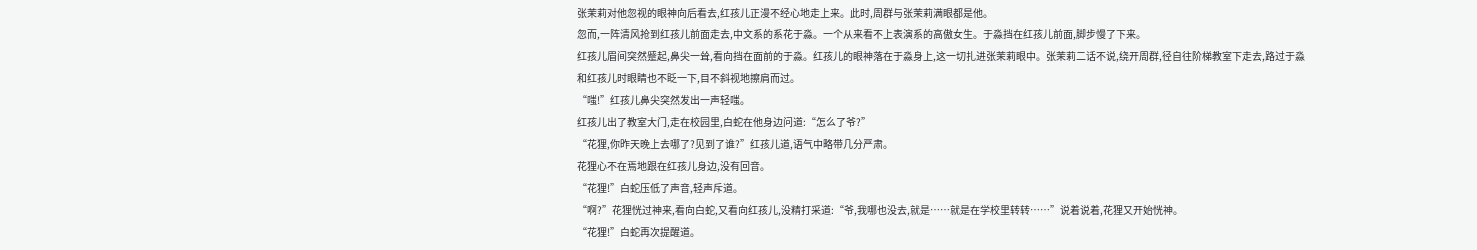张茉莉对他忽视的眼神向后看去,红孩儿正漫不经心地走上来。此时,周群与张茉莉满眼都是他。
忽而,一阵清风抢到红孩儿前面走去,中文系的系花于淼。一个从来看不上表演系的高傲女生。于淼挡在红孩儿前面,脚步慢了下来。
红孩儿眉间突然蹙起,鼻尖一耸,看向挡在面前的于淼。红孩儿的眼神落在于淼身上,这一切扎进张茉莉眼中。张茉莉二话不说,绕开周群,径自往阶梯教室下走去,路过于淼和红孩儿时眼睛也不眨一下,目不斜视地擦肩而过。
“嗤!”红孩儿鼻尖突然发出一声轻嗤。
红孩儿出了教室大门,走在校园里,白蛇在他身边问道:“怎么了爷?”
“花狸,你昨天晚上去哪了?见到了谁?”红孩儿道,语气中略带几分严肃。
花狸心不在焉地跟在红孩儿身边,没有回音。
“花狸!”白蛇压低了声音,轻声斥道。
“啊?”花狸恍过神来,看向白蛇,又看向红孩儿,没精打采道:“爷,我哪也没去,就是……就是在学校里转转……”说着说着,花狸又开始恍神。
“花狸!”白蛇再次提醒道。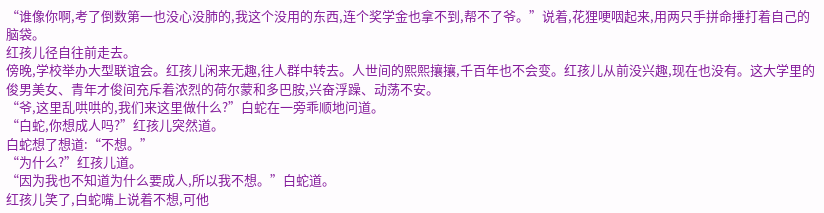“谁像你啊,考了倒数第一也没心没肺的,我这个没用的东西,连个奖学金也拿不到,帮不了爷。”说着,花狸哽咽起来,用两只手拼命捶打着自己的脑袋。
红孩儿径自往前走去。
傍晚,学校举办大型联谊会。红孩儿闲来无趣,往人群中转去。人世间的熙熙攘攘,千百年也不会变。红孩儿从前没兴趣,现在也没有。这大学里的俊男美女、青年才俊间充斥着浓烈的荷尔蒙和多巴胺,兴奋浮躁、动荡不安。
“爷,这里乱哄哄的,我们来这里做什么?”白蛇在一旁乖顺地问道。
“白蛇,你想成人吗?”红孩儿突然道。
白蛇想了想道:“不想。”
“为什么?”红孩儿道。
“因为我也不知道为什么要成人,所以我不想。”白蛇道。
红孩儿笑了,白蛇嘴上说着不想,可他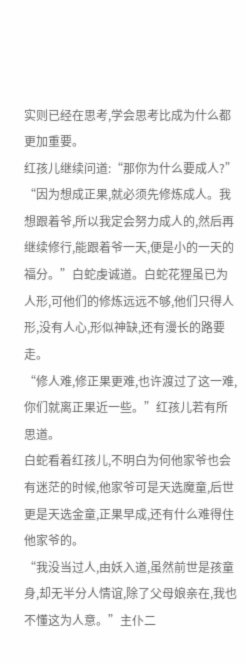实则已经在思考,学会思考比成为什么都更加重要。
红孩儿继续问道:“那你为什么要成人?”
“因为想成正果,就必须先修炼成人。我想跟着爷,所以我定会努力成人的,然后再继续修行,能跟着爷一天,便是小的一天的福分。”白蛇虔诚道。白蛇花狸虽已为人形,可他们的修炼远远不够,他们只得人形,没有人心,形似神缺,还有漫长的路要走。
“修人难,修正果更难,也许渡过了这一难,你们就离正果近一些。”红孩儿若有所思道。
白蛇看着红孩儿,不明白为何他家爷也会有迷茫的时候,他家爷可是天选魔童,后世更是天选金童,正果早成,还有什么难得住他家爷的。
“我没当过人,由妖入道,虽然前世是孩童身,却无半分人情谊,除了父母娘亲在,我也不懂这为人意。”主仆二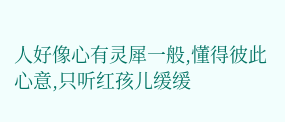人好像心有灵犀一般,懂得彼此心意,只听红孩儿缓缓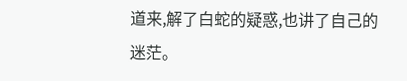道来,解了白蛇的疑惑,也讲了自己的迷茫。